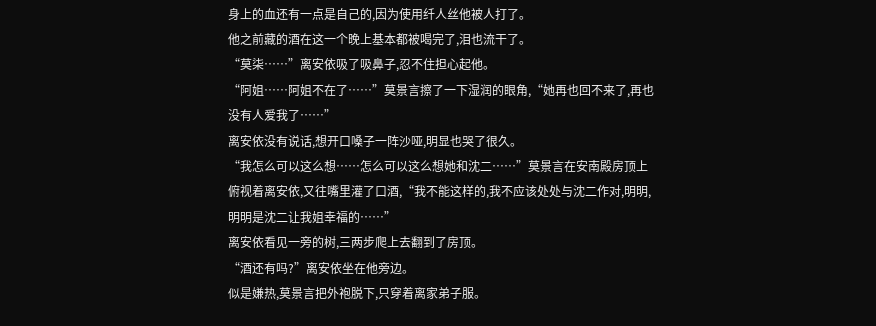身上的血还有一点是自己的,因为使用纤人丝他被人打了。
他之前藏的酒在这一个晚上基本都被喝完了,泪也流干了。
“莫柒……”离安依吸了吸鼻子,忍不住担心起他。
“阿姐……阿姐不在了……”莫景言擦了一下湿润的眼角,“她再也回不来了,再也没有人爱我了……”
离安依没有说话,想开口嗓子一阵沙哑,明显也哭了很久。
“我怎么可以这么想……怎么可以这么想她和沈二……”莫景言在安南殿房顶上俯视着离安依,又往嘴里灌了口酒,“我不能这样的,我不应该处处与沈二作对,明明,明明是沈二让我姐幸福的……”
离安依看见一旁的树,三两步爬上去翻到了房顶。
“酒还有吗?”离安依坐在他旁边。
似是嫌热,莫景言把外袍脱下,只穿着离家弟子服。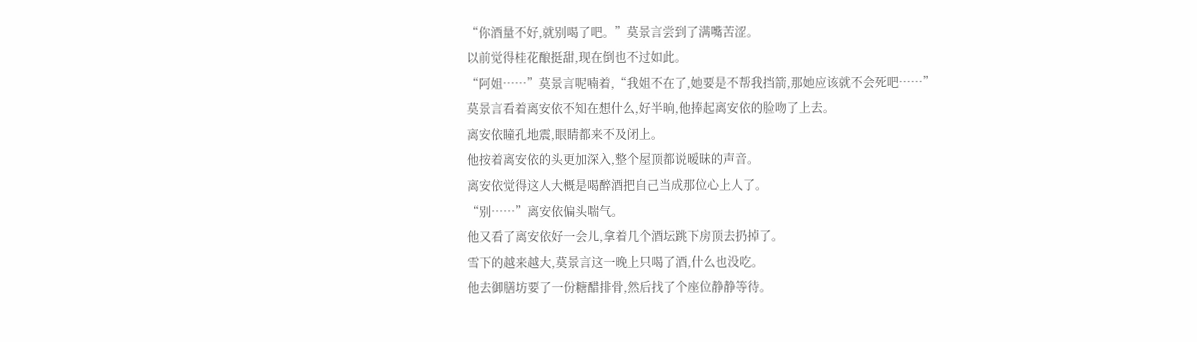“你酒量不好,就别喝了吧。”莫景言尝到了满嘴苦涩。
以前觉得桂花酿挺甜,现在倒也不过如此。
“阿姐……”莫景言呢喃着,“我姐不在了,她要是不帮我挡箭,那她应该就不会死吧……”
莫景言看着离安依不知在想什么,好半晌,他捧起离安依的脸吻了上去。
离安依瞳孔地震,眼睛都来不及闭上。
他按着离安依的头更加深入,整个屋顶都说暧昧的声音。
离安依觉得这人大概是喝醉酒把自己当成那位心上人了。
“别……”离安依偏头喘气。
他又看了离安依好一会儿,拿着几个酒坛跳下房顶去扔掉了。
雪下的越来越大,莫景言这一晚上只喝了酒,什么也没吃。
他去御膳坊要了一份糖醋排骨,然后找了个座位静静等待。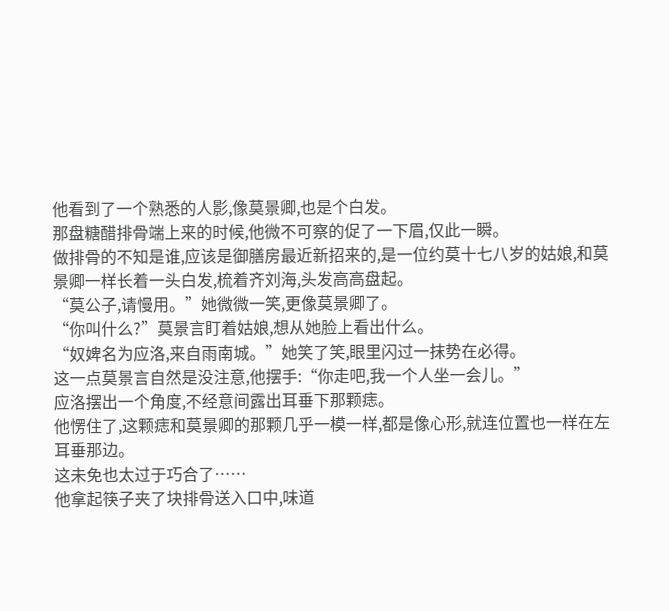他看到了一个熟悉的人影,像莫景卿,也是个白发。
那盘糖醋排骨端上来的时候,他微不可察的促了一下眉,仅此一瞬。
做排骨的不知是谁,应该是御膳房最近新招来的,是一位约莫十七八岁的姑娘,和莫景卿一样长着一头白发,梳着齐刘海,头发高高盘起。
“莫公子,请慢用。”她微微一笑,更像莫景卿了。
“你叫什么?”莫景言盯着姑娘,想从她脸上看出什么。
“奴婢名为应洛,来自雨南城。”她笑了笑,眼里闪过一抹势在必得。
这一点莫景言自然是没注意,他摆手:“你走吧,我一个人坐一会儿。”
应洛摆出一个角度,不经意间露出耳垂下那颗痣。
他愣住了,这颗痣和莫景卿的那颗几乎一模一样,都是像心形,就连位置也一样在左耳垂那边。
这未免也太过于巧合了……
他拿起筷子夹了块排骨送入口中,味道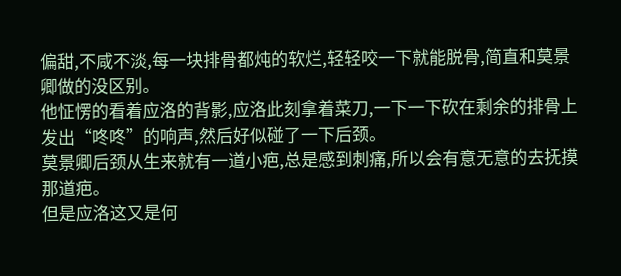偏甜,不咸不淡,每一块排骨都炖的软烂,轻轻咬一下就能脱骨,简直和莫景卿做的没区别。
他怔愣的看着应洛的背影,应洛此刻拿着菜刀,一下一下砍在剩余的排骨上发出“咚咚”的响声,然后好似碰了一下后颈。
莫景卿后颈从生来就有一道小疤,总是感到刺痛,所以会有意无意的去抚摸那道疤。
但是应洛这又是何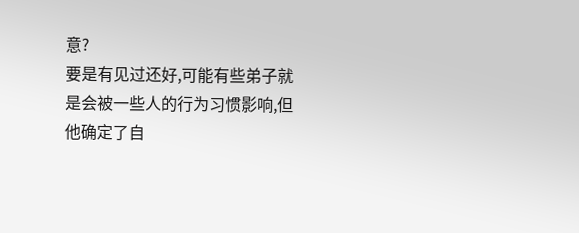意?
要是有见过还好,可能有些弟子就是会被一些人的行为习惯影响,但他确定了自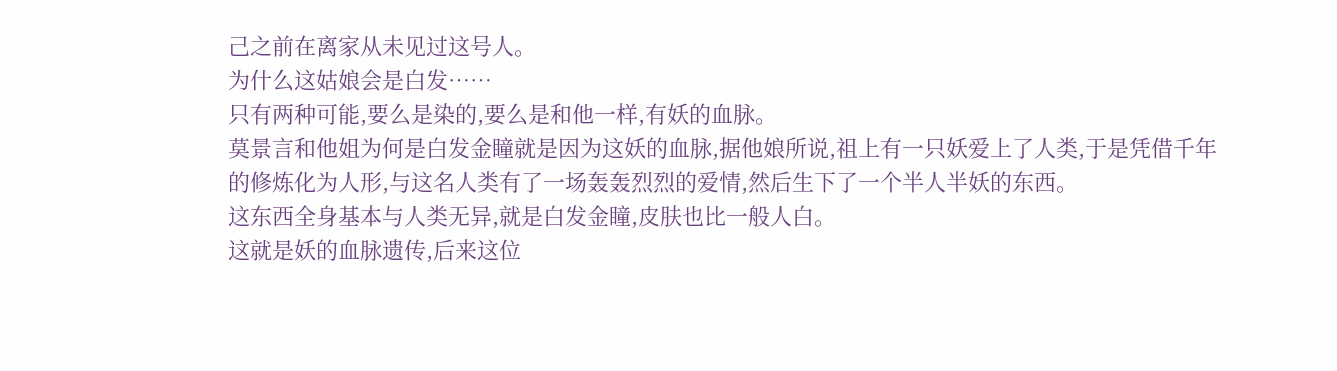己之前在离家从未见过这号人。
为什么这姑娘会是白发……
只有两种可能,要么是染的,要么是和他一样,有妖的血脉。
莫景言和他姐为何是白发金瞳就是因为这妖的血脉,据他娘所说,祖上有一只妖爱上了人类,于是凭借千年的修炼化为人形,与这名人类有了一场轰轰烈烈的爱情,然后生下了一个半人半妖的东西。
这东西全身基本与人类无异,就是白发金瞳,皮肤也比一般人白。
这就是妖的血脉遗传,后来这位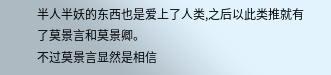半人半妖的东西也是爱上了人类,之后以此类推就有了莫景言和莫景卿。
不过莫景言显然是相信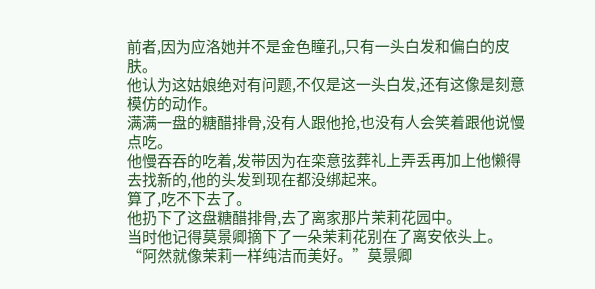前者,因为应洛她并不是金色瞳孔,只有一头白发和偏白的皮肤。
他认为这姑娘绝对有问题,不仅是这一头白发,还有这像是刻意模仿的动作。
满满一盘的糖醋排骨,没有人跟他抢,也没有人会笑着跟他说慢点吃。
他慢吞吞的吃着,发带因为在栾意弦葬礼上弄丢再加上他懒得去找新的,他的头发到现在都没绑起来。
算了,吃不下去了。
他扔下了这盘糖醋排骨,去了离家那片茉莉花园中。
当时他记得莫景卿摘下了一朵茉莉花别在了离安依头上。
“阿然就像茉莉一样纯洁而美好。”莫景卿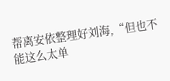帮离安依整理好刘海,“但也不能这么太单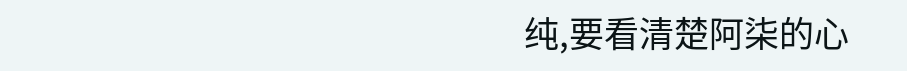纯,要看清楚阿柒的心